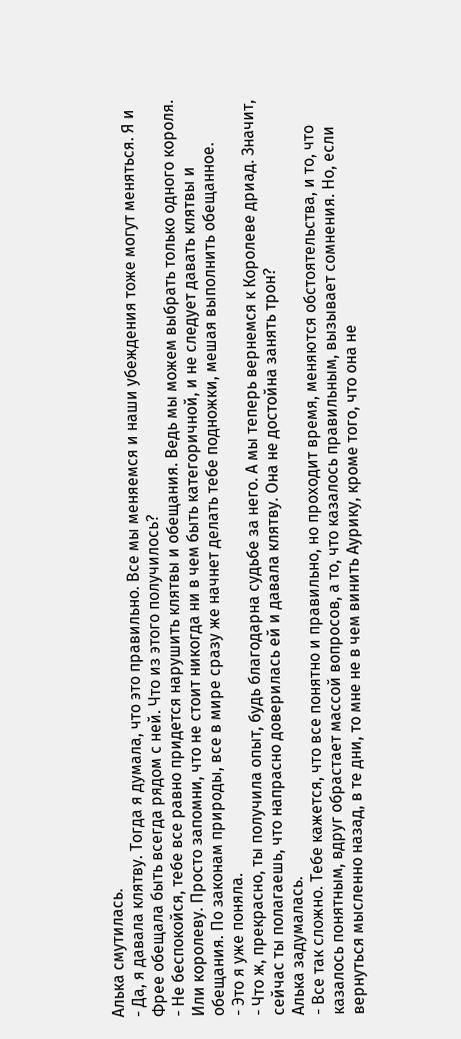Алька смутилась.
- Да, я давала клятву. Тогда я думала, что это правильно. Все мы меняемся и наши убеждения тоже могут меняться. Я и Фрее обещала быть всегда рядом с ней. Что из этого получилось?
- Не беспокойся, тебе все равно придется нарушить клятвы и обещания. Ведь мы можем выбрать только одного короля. Или королеву. Просто запомни, что не стоит никогда ни в чем быть категоричной, и не следует давать клятвы и обещания. По законам природы, все в мире сразу же начнет делать тебе подножки, мешая выполнить обещанное.
- Это я уже поняла.
- Что ж, прекрасно, ты получила опыт, будь благодарна судьбе за него. А мы теперь вернемся к Королеве дриад. Значит, сейчас ты полагаешь, что напрасно доверилась ей и давала клятву. Она не достойна занять трон?
Алька задумалась.
- Все так сложно. Тебе кажется, что все понятно и правильно, но проходит время, меняются обстоятельства, и то, что казалось понятным, вдруг обрастает массой вопросов, а то, что казалось правильным, вызывает сомнения. Но, если вернуться мысленно назад, в те дни, то мне не в чем винить Аурику, кроме того, что она не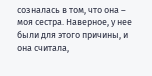созналась в том, что она – моя сестра. Наверное, у нее были для этого причины, и она считала,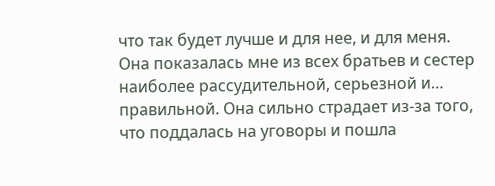что так будет лучше и для нее, и для меня. Она показалась мне из всех братьев и сестер наиболее рассудительной, серьезной и… правильной. Она сильно страдает из-за того, что поддалась на уговоры и пошла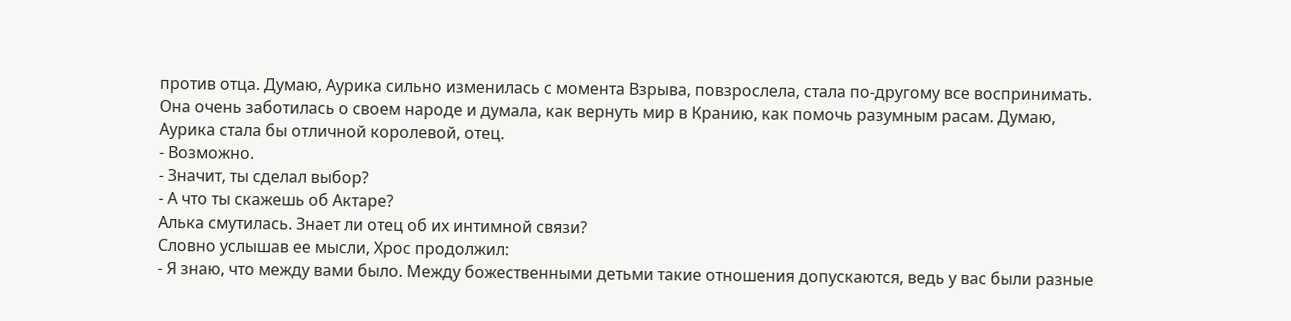против отца. Думаю, Аурика сильно изменилась с момента Взрыва, повзрослела, стала по-другому все воспринимать. Она очень заботилась о своем народе и думала, как вернуть мир в Кранию, как помочь разумным расам. Думаю, Аурика стала бы отличной королевой, отец.
- Возможно.
- Значит, ты сделал выбор?
- А что ты скажешь об Актаре?
Алька смутилась. Знает ли отец об их интимной связи?
Словно услышав ее мысли, Хрос продолжил:
- Я знаю, что между вами было. Между божественными детьми такие отношения допускаются, ведь у вас были разные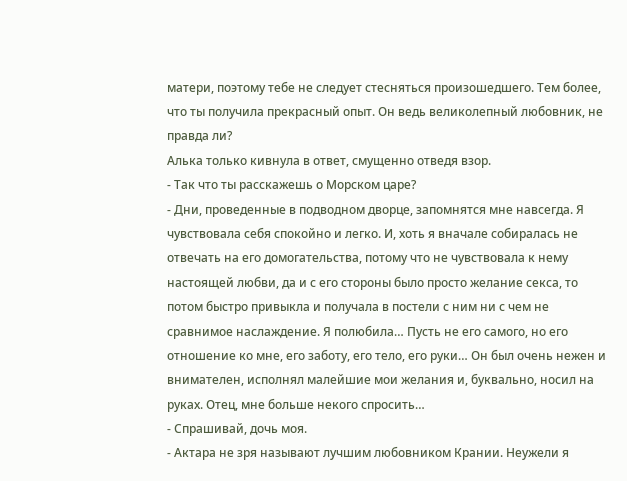матери, поэтому тебе не следует стесняться произошедшего. Тем более, что ты получила прекрасный опыт. Он ведь великолепный любовник, не правда ли?
Алька только кивнула в ответ, смущенно отведя взор.
- Так что ты расскажешь о Морском царе?
- Дни, проведенные в подводном дворце, запомнятся мне навсегда. Я чувствовала себя спокойно и легко. И, хоть я вначале собиралась не отвечать на его домогательства, потому что не чувствовала к нему настоящей любви, да и с его стороны было просто желание секса, то потом быстро привыкла и получала в постели с ним ни с чем не сравнимое наслаждение. Я полюбила… Пусть не его самого, но его отношение ко мне, его заботу, его тело, его руки… Он был очень нежен и внимателен, исполнял малейшие мои желания и, буквально, носил на руках. Отец, мне больше некого спросить…
- Спрашивай, дочь моя.
- Актара не зря называют лучшим любовником Крании. Неужели я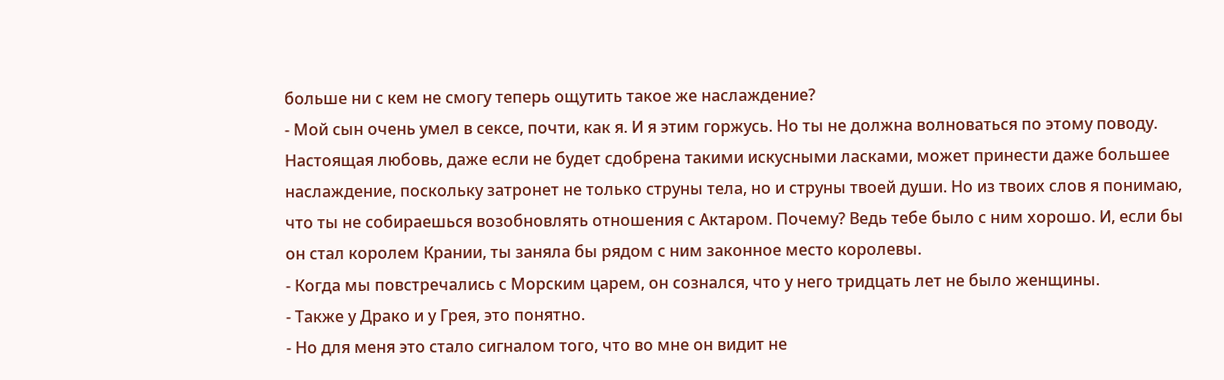больше ни с кем не смогу теперь ощутить такое же наслаждение?
- Мой сын очень умел в сексе, почти, как я. И я этим горжусь. Но ты не должна волноваться по этому поводу. Настоящая любовь, даже если не будет сдобрена такими искусными ласками, может принести даже большее наслаждение, поскольку затронет не только струны тела, но и струны твоей души. Но из твоих слов я понимаю, что ты не собираешься возобновлять отношения с Актаром. Почему? Ведь тебе было с ним хорошо. И, если бы он стал королем Крании, ты заняла бы рядом с ним законное место королевы.
- Когда мы повстречались с Морским царем, он сознался, что у него тридцать лет не было женщины.
- Также у Драко и у Грея, это понятно.
- Но для меня это стало сигналом того, что во мне он видит не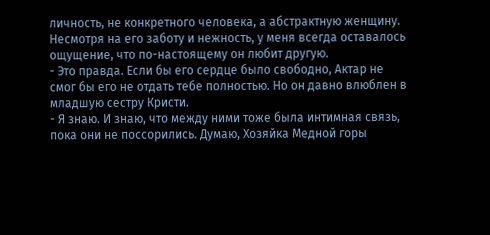личность, не конкретного человека, а абстрактную женщину. Несмотря на его заботу и нежность, у меня всегда оставалось ощущение, что по-настоящему он любит другую.
- Это правда. Если бы его сердце было свободно, Актар не смог бы его не отдать тебе полностью. Но он давно влюблен в младшую сестру Кристи.
- Я знаю. И знаю, что между ними тоже была интимная связь, пока они не поссорились. Думаю, Хозяйка Медной горы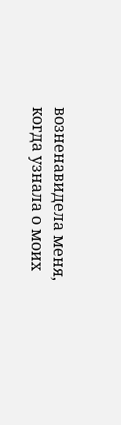возненавидела меня, когда узнала о моих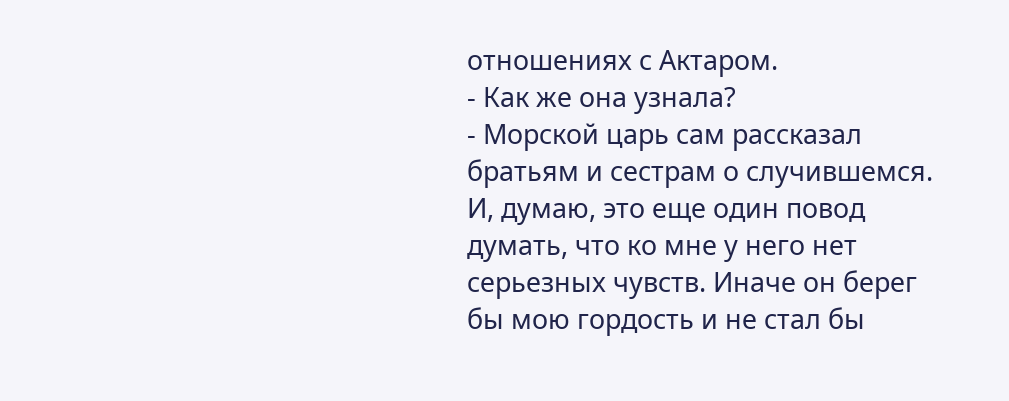отношениях с Актаром.
- Как же она узнала?
- Морской царь сам рассказал братьям и сестрам о случившемся. И, думаю, это еще один повод думать, что ко мне у него нет серьезных чувств. Иначе он берег бы мою гордость и не стал бы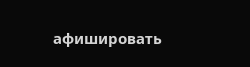афишировать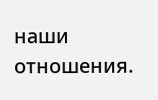наши отношения.